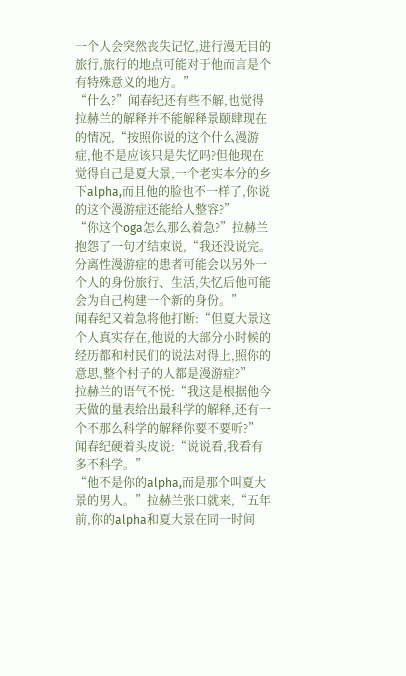一个人会突然丧失记忆,进行漫无目的旅行,旅行的地点可能对于他而言是个有特殊意义的地方。”
“什么?”闻春纪还有些不解,也觉得拉赫兰的解释并不能解释景颐肆现在的情况,“按照你说的这个什么漫游症,他不是应该只是失忆吗?但他现在觉得自己是夏大景,一个老实本分的乡下alpha,而且他的脸也不一样了,你说的这个漫游症还能给人整容?”
“你这个oga怎么那么着急?”拉赫兰抱怨了一句才结束说,“我还没说完。分离性漫游症的患者可能会以另外一个人的身份旅行、生活,失忆后他可能会为自己构建一个新的身份。”
闻春纪又着急将他打断:“但夏大景这个人真实存在,他说的大部分小时候的经历都和村民们的说法对得上,照你的意思,整个村子的人都是漫游症?”
拉赫兰的语气不悦:“我这是根据他今天做的量表给出最科学的解释,还有一个不那么科学的解释你要不要听?”
闻春纪硬着头皮说:“说说看,我看有多不科学。”
“他不是你的alpha,而是那个叫夏大景的男人。”拉赫兰张口就来,“五年前,你的alpha和夏大景在同一时间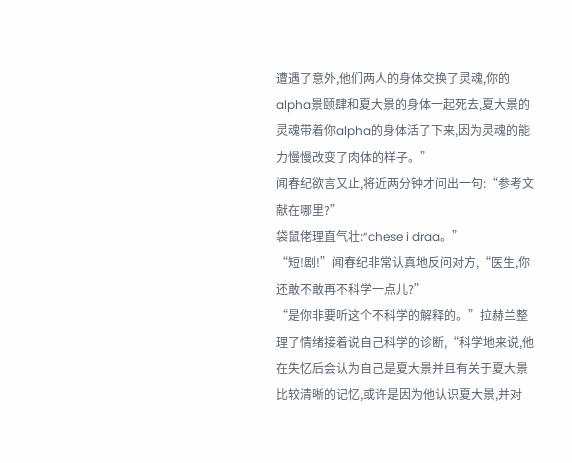遭遇了意外,他们两人的身体交换了灵魂,你的alpha景颐肆和夏大景的身体一起死去,夏大景的灵魂带着你alpha的身体活了下来,因为灵魂的能力慢慢改变了肉体的样子。”
闻春纪欲言又止,将近两分钟才问出一句:“参考文献在哪里?”
袋鼠佬理直气壮:“chese i draa。”
“短!剧!”闻春纪非常认真地反问对方,“医生,你还敢不敢再不科学一点儿?”
“是你非要听这个不科学的解释的。”拉赫兰整理了情绪接着说自己科学的诊断,“科学地来说,他在失忆后会认为自己是夏大景并且有关于夏大景比较清晰的记忆,或许是因为他认识夏大景,并对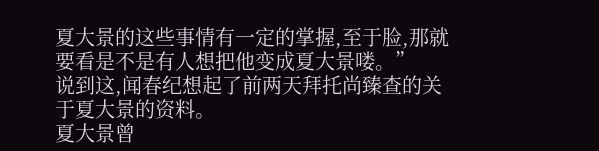夏大景的这些事情有一定的掌握,至于脸,那就要看是不是有人想把他变成夏大景喽。”
说到这,闻春纪想起了前两天拜托尚臻查的关于夏大景的资料。
夏大景曾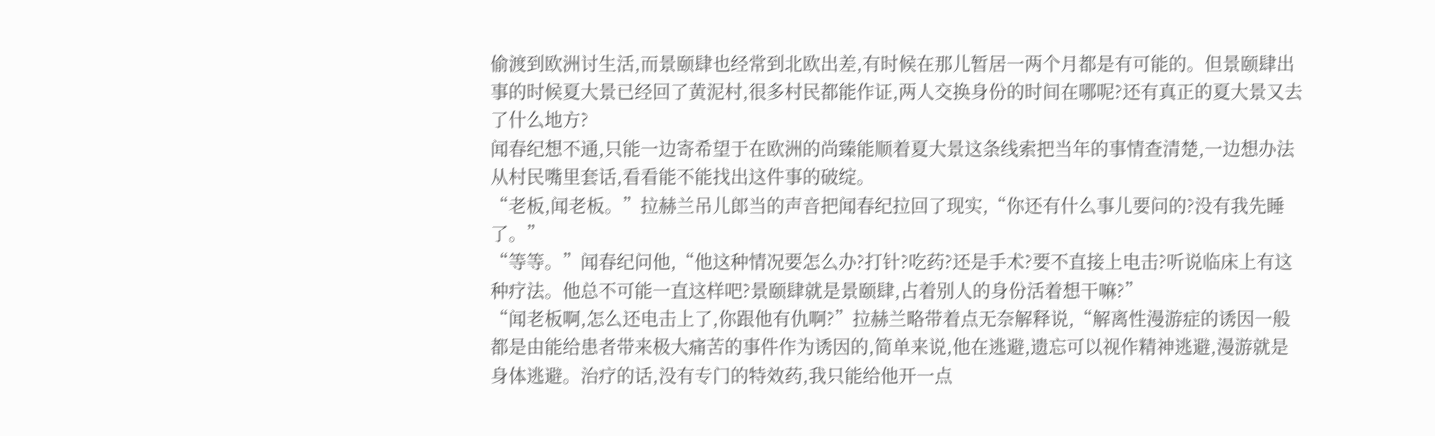偷渡到欧洲讨生活,而景颐肆也经常到北欧出差,有时候在那儿暂居一两个月都是有可能的。但景颐肆出事的时候夏大景已经回了黄泥村,很多村民都能作证,两人交换身份的时间在哪呢?还有真正的夏大景又去了什么地方?
闻春纪想不通,只能一边寄希望于在欧洲的尚臻能顺着夏大景这条线索把当年的事情查清楚,一边想办法从村民嘴里套话,看看能不能找出这件事的破绽。
“老板,闻老板。”拉赫兰吊儿郎当的声音把闻春纪拉回了现实,“你还有什么事儿要问的?没有我先睡了。”
“等等。”闻春纪问他,“他这种情况要怎么办?打针?吃药?还是手术?要不直接上电击?听说临床上有这种疗法。他总不可能一直这样吧?景颐肆就是景颐肆,占着别人的身份活着想干嘛?”
“闻老板啊,怎么还电击上了,你跟他有仇啊?”拉赫兰略带着点无奈解释说,“解离性漫游症的诱因一般都是由能给患者带来极大痛苦的事件作为诱因的,简单来说,他在逃避,遗忘可以视作精神逃避,漫游就是身体逃避。治疗的话,没有专门的特效药,我只能给他开一点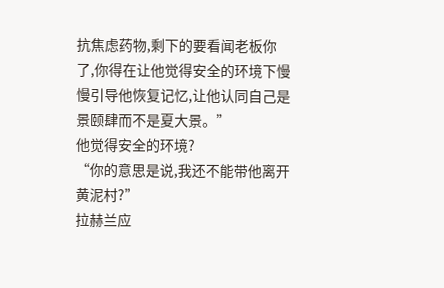抗焦虑药物,剩下的要看闻老板你了,你得在让他觉得安全的环境下慢慢引导他恢复记忆,让他认同自己是景颐肆而不是夏大景。”
他觉得安全的环境?
“你的意思是说,我还不能带他离开黄泥村?”
拉赫兰应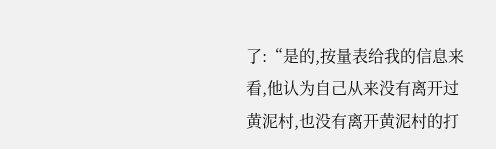了:“是的,按量表给我的信息来看,他认为自己从来没有离开过黄泥村,也没有离开黄泥村的打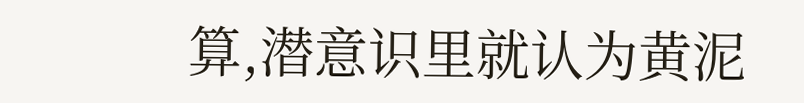算,潜意识里就认为黄泥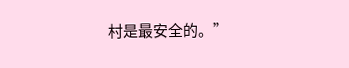村是最安全的。”